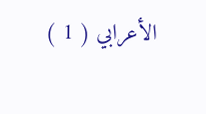الأعرابي ( 1 )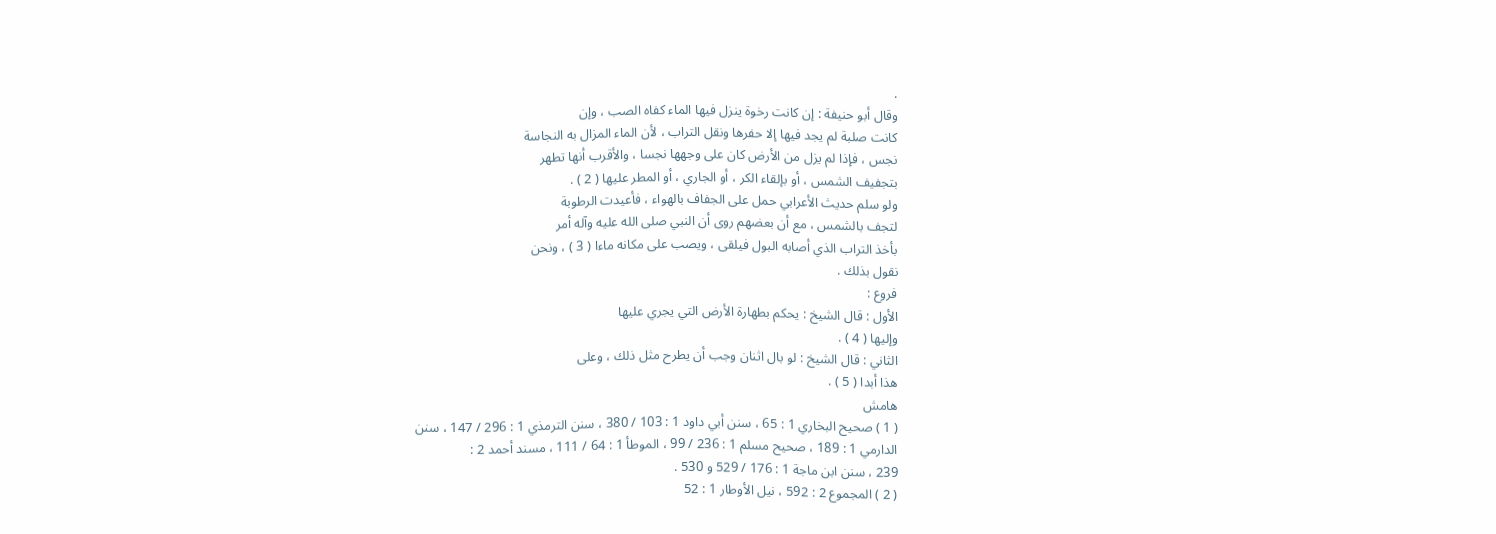.
وقال أبو حنيفة : إن كانت رخوة ينزل فيها الماء كفاه الصب ، وإن
كانت صلبة لم يجد فيها إلا حفرها ونقل التراب ، لأن الماء المزال به النجاسة
نجس ، فإذا لم يزل من الأرض كان على وجهها نجسا ، والأقرب أنها تطهر
بتجفيف الشمس ، أو بإلقاء الكر ، أو الجاري ، أو المطر عليها ( 2 ) .
ولو سلم حديث الأعرابي حمل على الجفاف بالهواء ، فأعيدت الرطوبة
لتجف بالشمس ، مع أن بعضهم روى أن النبي صلى الله عليه وآله أمر
بأخذ التراب الذي أصابه البول فيلقى ، ويصب على مكانه ماءا ( 3 ) ، ونحن
نقول بذلك .
فروع :
الأول : قال الشيخ : يحكم بطهارة الأرض التي يجري عليها
وإليها ( 4 ) .
الثاني : قال الشيخ : لو بال اثنان وجب أن يطرح مثل ذلك ، وعلى
هذا أبدا ( 5 ) .
هامش
( 1 ) صحيح البخاري 1 : 65 ، سنن أبي داود 1 : 103 / 380 ، سنن الترمذي 1 : 296 / 147 ، سنن
الدارمي 1 : 189 ، صحيح مسلم 1 : 236 / 99 ، الموطأ 1 : 64 / 111 ، مسند أحمد 2 :
239 ، سنن ابن ماجة 1 : 176 / 529 و 530 .
( 2 ) المجموع 2 : 592 ، نيل الأوطار 1 : 52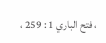، فتح الباري 1 : 259 ،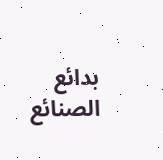بدائع الصنائع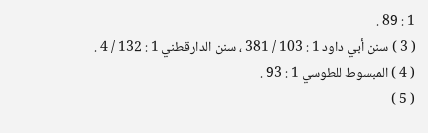1 : 89 .
( 3 ) سنن أبي داود 1 : 103 / 381 ، سنن الدارقطني 1 : 132 / 4 .
( 4 ) المبسوط للطوسي 1 : 93 .
( 5 )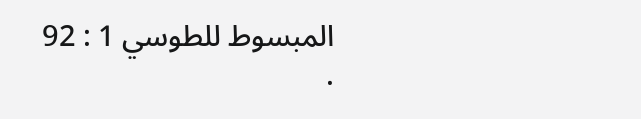المبسوط للطوسي 1 : 92 .